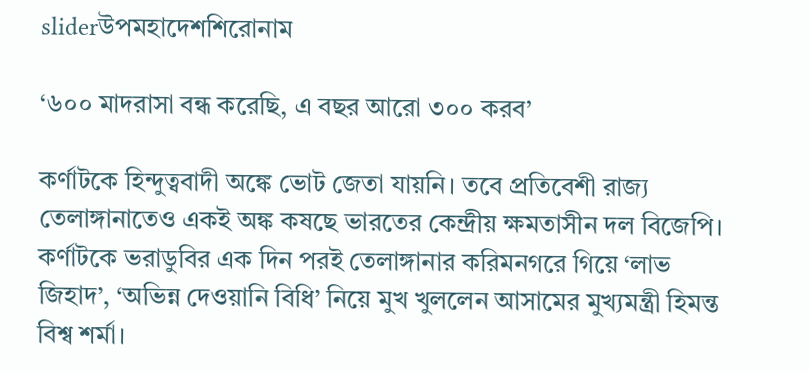sliderউপমহাদেশশিরোনাম

‘৬০০ মাদরাসা বন্ধ করেছি, এ বছর আরো ৩০০ করব’

কর্ণাটকে হিন্দুত্ববাদী অঙ্কে ভোট জেতা যায়নি। তবে প্রতিবেশী রাজ্য তেলাঙ্গানাতেও একই অঙ্ক কষছে ভারতের কেন্দ্রীয় ক্ষমতাসীন দল বিজেপি। কর্ণাটকে ভরাডুবির এক দিন পরই তেলাঙ্গানার করিমনগরে গিয়ে ‘লাভ জিহাদ’, ‘অভিন্ন দেওয়ানি বিধি’ নিয়ে মুখ খুললেন আসামের মুখ্যমন্ত্রী হিমন্ত বিশ্ব শর্মা।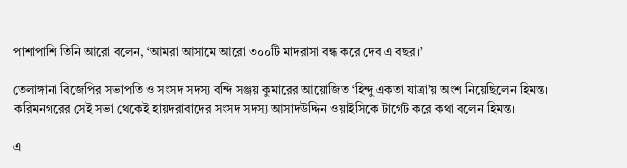পাশাপাশি তিনি আরো বলেন, ‘আমরা আসামে আরো ৩০০টি মাদরাসা বন্ধ করে দেব এ বছর।’

তেলাঙ্গানা বিজেপির সভাপতি ও সংসদ সদস্য বন্দি সঞ্জয় কুমারের আয়োজিত ‘হিন্দু একতা যাত্রা’য় অংশ নিয়েছিলেন হিমন্ত। করিমনগরের সেই সভা থেকেই হায়দরাবাদের সংসদ সদস্য আসাদউদ্দিন ওয়াইসিকে টার্গেট করে কথা বলেন হিমন্ত।

এ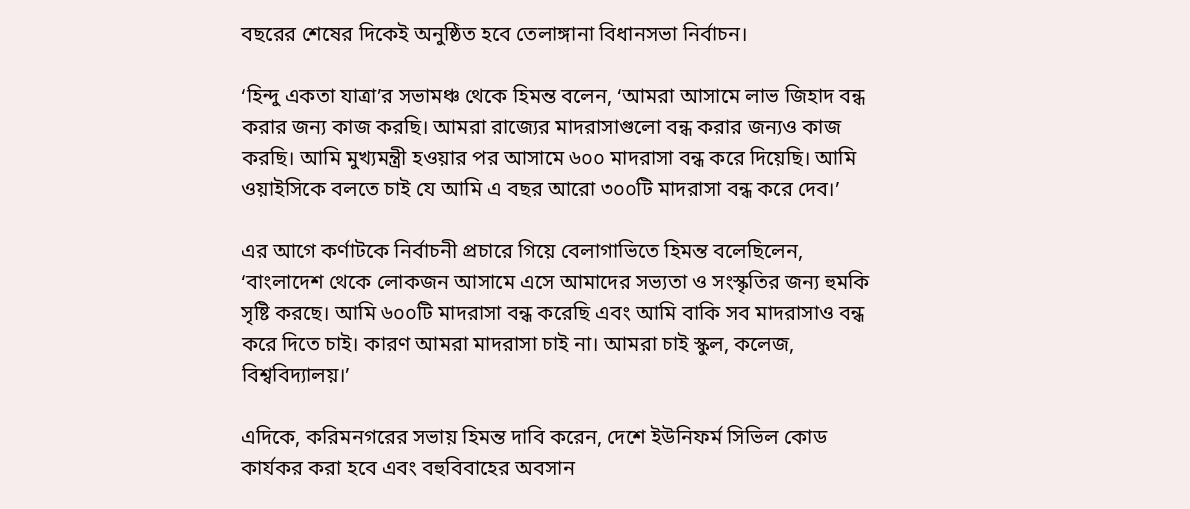বছরের শেষের দিকেই অনুষ্ঠিত হবে তেলাঙ্গানা বিধানসভা নির্বাচন।

‘হিন্দু একতা যাত্রা’র সভামঞ্চ থেকে হিমন্ত বলেন, ‘আমরা আসামে লাভ জিহাদ বন্ধ করার জন্য কাজ করছি। আমরা রাজ্যের মাদরাসাগুলো বন্ধ করার জন্যও কাজ করছি। আমি মুখ্যমন্ত্রী হওয়ার পর আসামে ৬০০ মাদরাসা বন্ধ করে দিয়েছি। আমি ওয়াইসিকে বলতে চাই যে আমি এ বছর আরো ৩০০টি মাদরাসা বন্ধ করে দেব।’

এর আগে কর্ণাটকে নির্বাচনী প্রচারে গিয়ে বেলাগাভিতে হিমন্ত বলেছিলেন, ‘বাংলাদেশ থেকে লোকজন আসামে এসে আমাদের সভ্যতা ও সংস্কৃতির জন্য হুমকি সৃষ্টি করছে। আমি ৬০০টি মাদরাসা বন্ধ করেছি এবং আমি বাকি সব মাদরাসাও বন্ধ করে দিতে চাই। কারণ আমরা মাদরাসা চাই না। আমরা চাই স্কুল, কলেজ, বিশ্ববিদ্যালয়।’

এদিকে, করিমনগরের সভায় হিমন্ত দাবি করেন, দেশে ইউনিফর্ম সিভিল কোড কার্যকর করা হবে এবং বহুবিবাহের অবসান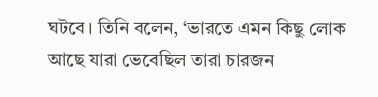ঘটবে। তিনি বলেন, ‘ভারতে এমন কিছু লোক আছে যারা ভেবেছিল তারা চারজন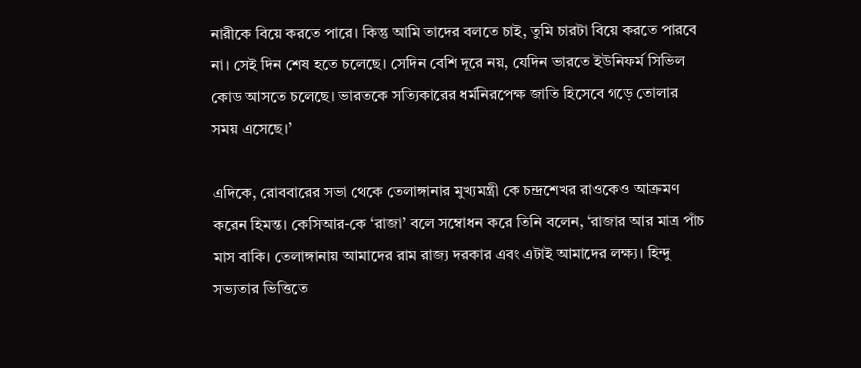নারীকে বিয়ে করতে পারে। কিন্তু আমি তাদের বলতে চাই, তুমি চারটা বিয়ে করতে পারবে না। সেই দিন শেষ হতে চলেছে। সেদিন বেশি দূরে নয়, যেদিন ভারতে ইউনিফর্ম সিভিল কোড আসতে চলেছে। ভারতকে সত্যিকারের ধর্মনিরপেক্ষ জাতি হিসেবে গড়ে তোলার সময় এসেছে।’

এদিকে, রোববারের সভা থেকে তেলাঙ্গানার মুখ্যমন্ত্রী কে চন্দ্রশেখর রাওকেও আক্রমণ করেন হিমন্ত। কেসিআর-কে ‘রাজা’ বলে সম্বোধন করে তিনি বলেন, ‘রাজার আর মাত্র পাঁচ মাস বাকি। তেলাঙ্গানায় আমাদের রাম রাজ্য দরকার এবং এটাই আমাদের লক্ষ্য। হিন্দু সভ্যতার ভিত্তিতে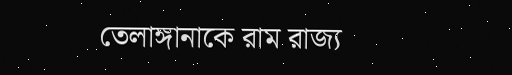তেলাঙ্গানাকে রাম রাজ্য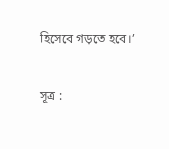হিসেবে গড়তে হবে।’

সূত্র :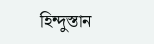হিন্দুস্তান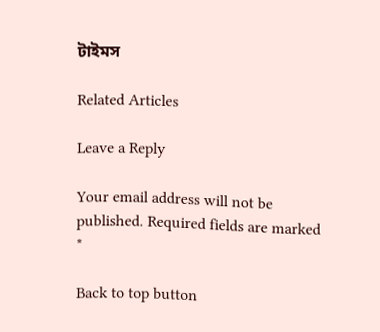টাইমস

Related Articles

Leave a Reply

Your email address will not be published. Required fields are marked *

Back to top button